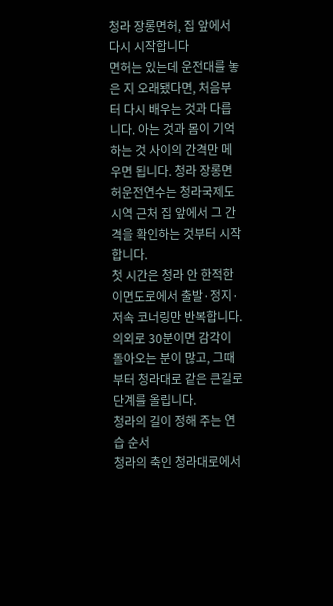청라 장롱면허, 집 앞에서 다시 시작합니다
면허는 있는데 운전대를 놓은 지 오래됐다면, 처음부터 다시 배우는 것과 다릅니다. 아는 것과 몸이 기억하는 것 사이의 간격만 메우면 됩니다. 청라 장롱면허운전연수는 청라국제도시역 근처 집 앞에서 그 간격을 확인하는 것부터 시작합니다.
첫 시간은 청라 안 한적한 이면도로에서 출발·정지·저속 코너링만 반복합니다. 의외로 30분이면 감각이 돌아오는 분이 많고, 그때부터 청라대로 같은 큰길로 단계를 올립니다.
청라의 길이 정해 주는 연습 순서
청라의 축인 청라대로에서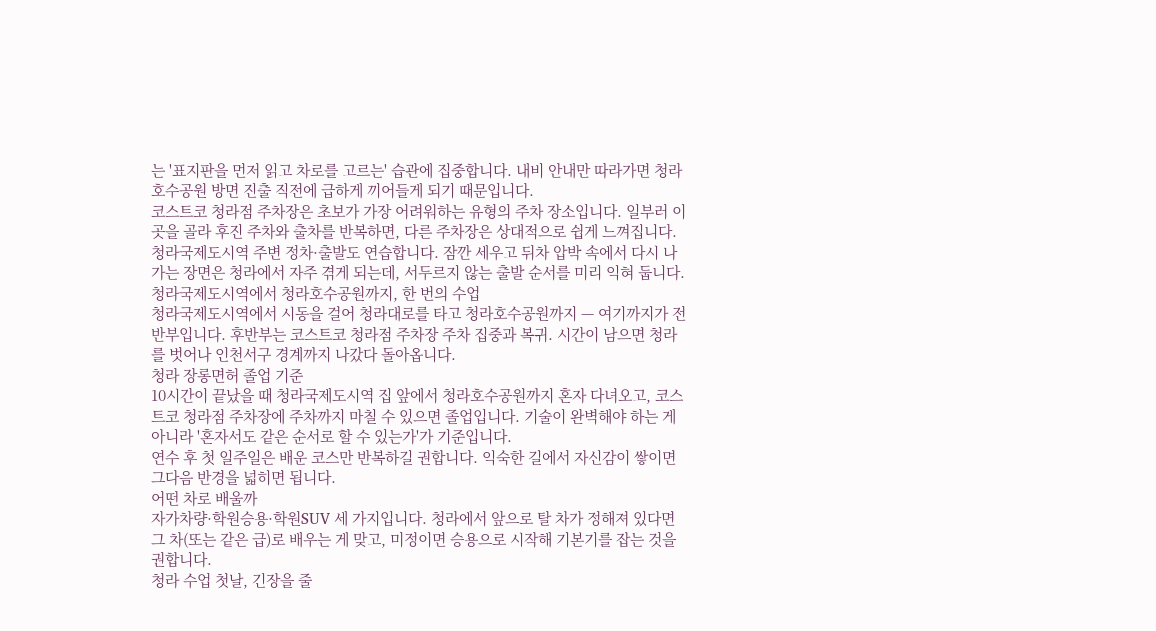는 '표지판을 먼저 읽고 차로를 고르는' 습관에 집중합니다. 내비 안내만 따라가면 청라호수공원 방면 진출 직전에 급하게 끼어들게 되기 때문입니다.
코스트코 청라점 주차장은 초보가 가장 어려워하는 유형의 주차 장소입니다. 일부러 이곳을 골라 후진 주차와 출차를 반복하면, 다른 주차장은 상대적으로 쉽게 느껴집니다.
청라국제도시역 주변 정차·출발도 연습합니다. 잠깐 세우고 뒤차 압박 속에서 다시 나가는 장면은 청라에서 자주 겪게 되는데, 서두르지 않는 출발 순서를 미리 익혀 둡니다.
청라국제도시역에서 청라호수공원까지, 한 번의 수업
청라국제도시역에서 시동을 걸어 청라대로를 타고 청라호수공원까지 — 여기까지가 전반부입니다. 후반부는 코스트코 청라점 주차장 주차 집중과 복귀. 시간이 남으면 청라를 벗어나 인천서구 경계까지 나갔다 돌아옵니다.
청라 장롱면허 졸업 기준
10시간이 끝났을 때 청라국제도시역 집 앞에서 청라호수공원까지 혼자 다녀오고, 코스트코 청라점 주차장에 주차까지 마칠 수 있으면 졸업입니다. 기술이 완벽해야 하는 게 아니라 '혼자서도 같은 순서로 할 수 있는가'가 기준입니다.
연수 후 첫 일주일은 배운 코스만 반복하길 권합니다. 익숙한 길에서 자신감이 쌓이면 그다음 반경을 넓히면 됩니다.
어떤 차로 배울까
자가차량·학원승용·학원SUV 세 가지입니다. 청라에서 앞으로 탈 차가 정해져 있다면 그 차(또는 같은 급)로 배우는 게 맞고, 미정이면 승용으로 시작해 기본기를 잡는 것을 권합니다.
청라 수업 첫날, 긴장을 줄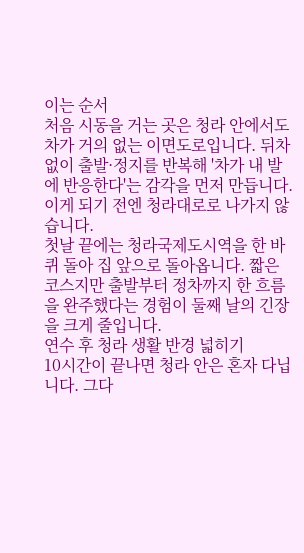이는 순서
처음 시동을 거는 곳은 청라 안에서도 차가 거의 없는 이면도로입니다. 뒤차 없이 출발·정지를 반복해 '차가 내 발에 반응한다'는 감각을 먼저 만듭니다. 이게 되기 전엔 청라대로로 나가지 않습니다.
첫날 끝에는 청라국제도시역을 한 바퀴 돌아 집 앞으로 돌아옵니다. 짧은 코스지만 출발부터 정차까지 한 흐름을 완주했다는 경험이 둘째 날의 긴장을 크게 줄입니다.
연수 후 청라 생활 반경 넓히기
10시간이 끝나면 청라 안은 혼자 다닙니다. 그다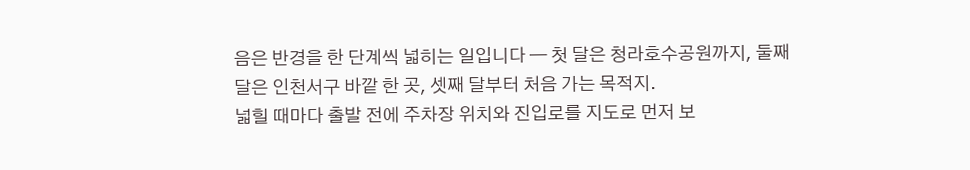음은 반경을 한 단계씩 넓히는 일입니다 — 첫 달은 청라호수공원까지, 둘째 달은 인천서구 바깥 한 곳, 셋째 달부터 처음 가는 목적지.
넓힐 때마다 출발 전에 주차장 위치와 진입로를 지도로 먼저 보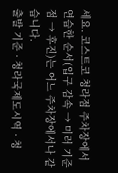세요. 코스트코 청라점 주차장에서 연습한 순서(입구 감속 → 미러 기준점 → 후진)는 어느 주차장에서나 같습니다.
출발 기준 · 청라국제도시역 · 청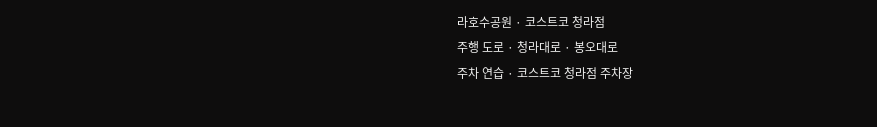라호수공원 · 코스트코 청라점
주행 도로 · 청라대로 · 봉오대로
주차 연습 · 코스트코 청라점 주차장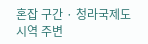혼잡 구간 · 청라국제도시역 주변